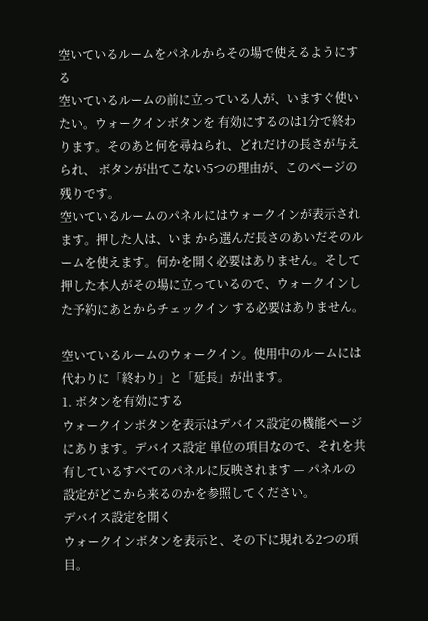空いているルームをパネルからその場で使えるようにする
空いているルームの前に立っている人が、いますぐ使いたい。ウォークインボタンを 有効にするのは1分で終わります。そのあと何を尋ねられ、どれだけの長さが与えられ、 ボタンが出てこない5つの理由が、このページの残りです。
空いているルームのパネルにはウォークインが表示されます。押した人は、いま から選んだ長さのあいだそのルームを使えます。何かを開く必要はありません。そして 押した本人がその場に立っているので、ウォークインした予約にあとからチェックイン する必要はありません。

空いているルームのウォークイン。使用中のルームには代わりに「終わり」と「延長」が出ます。
1. ボタンを有効にする
ウォークインボタンを表示はデバイス設定の機能ページにあります。デバイス設定 単位の項目なので、それを共有しているすべてのパネルに反映されます — パネルの設定がどこから来るのかを参照してください。
デバイス設定を開く
ウォークインボタンを表示と、その下に現れる2つの項目。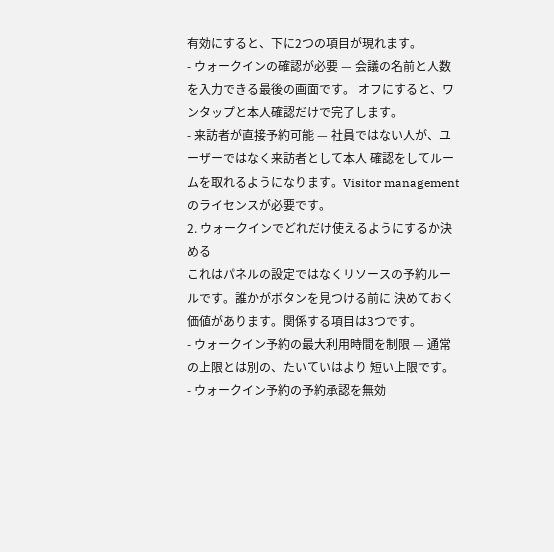有効にすると、下に2つの項目が現れます。
- ウォークインの確認が必要 — 会議の名前と人数を入力できる最後の画面です。 オフにすると、ワンタップと本人確認だけで完了します。
- 来訪者が直接予約可能 — 社員ではない人が、ユーザーではなく来訪者として本人 確認をしてルームを取れるようになります。Visitor management のライセンスが必要です。
2. ウォークインでどれだけ使えるようにするか決める
これはパネルの設定ではなくリソースの予約ルールです。誰かがボタンを見つける前に 決めておく価値があります。関係する項目は3つです。
- ウォークイン予約の最大利用時間を制限 — 通常の上限とは別の、たいていはより 短い上限です。
- ウォークイン予約の予約承認を無効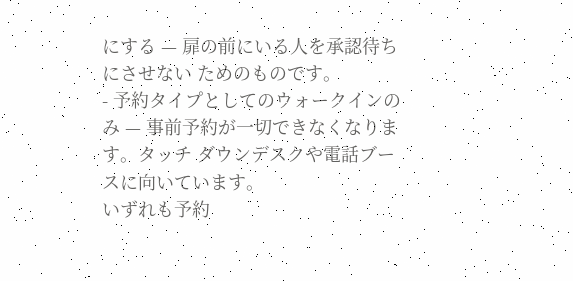にする — 扉の前にいる人を承認待ちにさせない ためのものです。
- 予約タイプとしてのウォークインのみ — 事前予約が一切できなくなります。タッチ ダウンデスクや電話ブースに向いています。
いずれも予約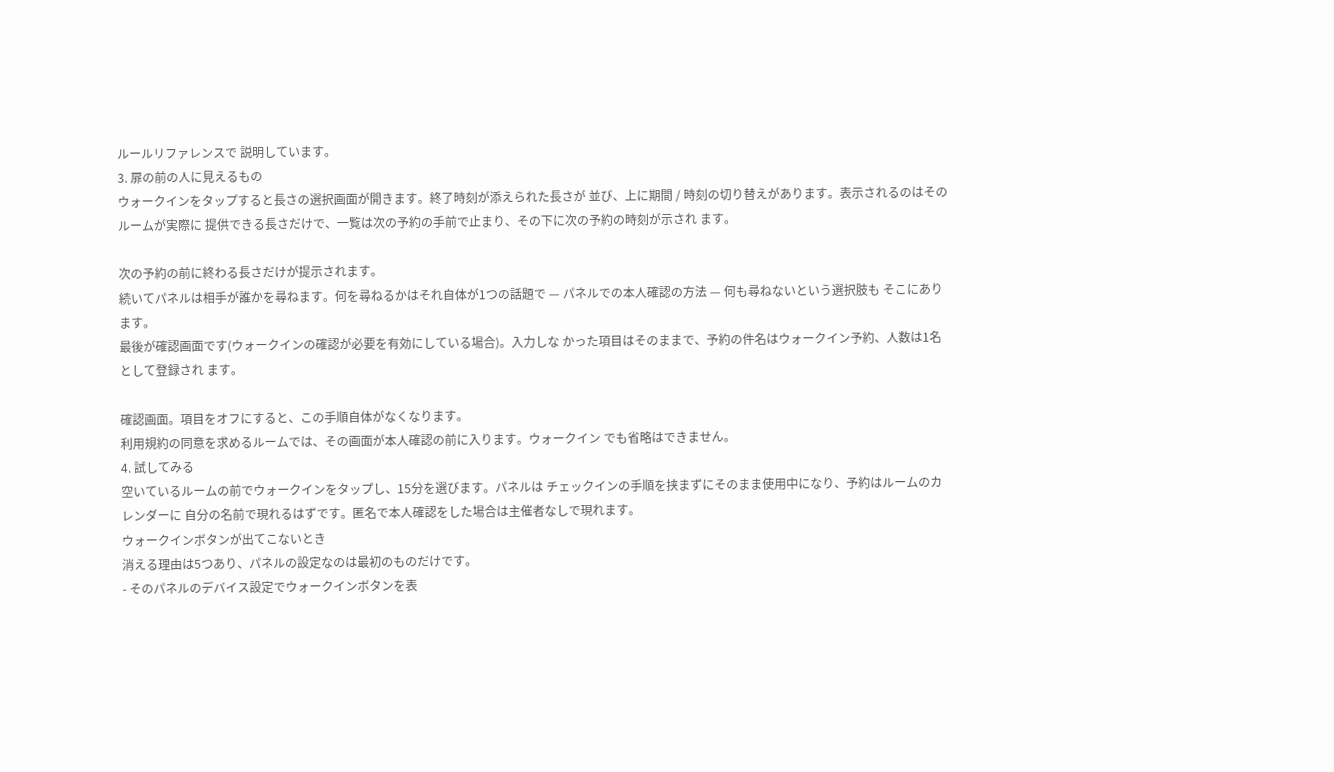ルールリファレンスで 説明しています。
3. 扉の前の人に見えるもの
ウォークインをタップすると長さの選択画面が開きます。終了時刻が添えられた長さが 並び、上に期間 / 時刻の切り替えがあります。表示されるのはそのルームが実際に 提供できる長さだけで、一覧は次の予約の手前で止まり、その下に次の予約の時刻が示され ます。

次の予約の前に終わる長さだけが提示されます。
続いてパネルは相手が誰かを尋ねます。何を尋ねるかはそれ自体が1つの話題で — パネルでの本人確認の方法 — 何も尋ねないという選択肢も そこにあります。
最後が確認画面です(ウォークインの確認が必要を有効にしている場合)。入力しな かった項目はそのままで、予約の件名はウォークイン予約、人数は1名として登録され ます。

確認画面。項目をオフにすると、この手順自体がなくなります。
利用規約の同意を求めるルームでは、その画面が本人確認の前に入ります。ウォークイン でも省略はできません。
4. 試してみる
空いているルームの前でウォークインをタップし、15分を選びます。パネルは チェックインの手順を挟まずにそのまま使用中になり、予約はルームのカレンダーに 自分の名前で現れるはずです。匿名で本人確認をした場合は主催者なしで現れます。
ウォークインボタンが出てこないとき
消える理由は5つあり、パネルの設定なのは最初のものだけです。
- そのパネルのデバイス設定でウォークインボタンを表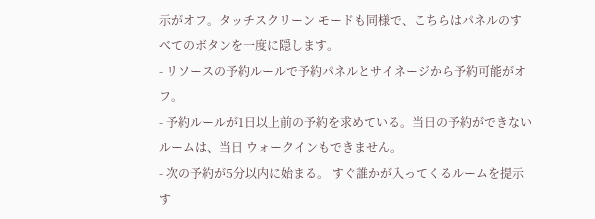示がオフ。タッチスクリーン モードも同様で、こちらはパネルのすべてのボタンを一度に隠します。
- リソースの予約ルールで予約パネルとサイネージから予約可能がオフ。
- 予約ルールが1日以上前の予約を求めている。当日の予約ができないルームは、当日 ウォークインもできません。
- 次の予約が5分以内に始まる。 すぐ誰かが入ってくるルームを提示す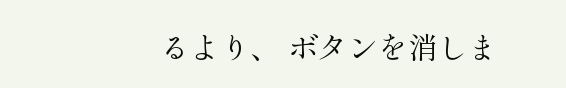るより、 ボタンを消しま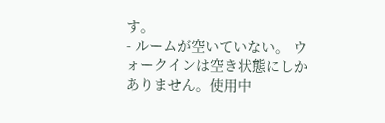す。
- ルームが空いていない。 ウォークインは空き状態にしかありません。使用中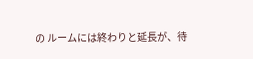の ルームには終わりと延長が、待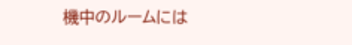機中のルームには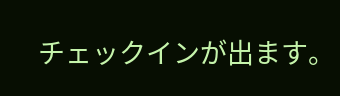チェックインが出ます。